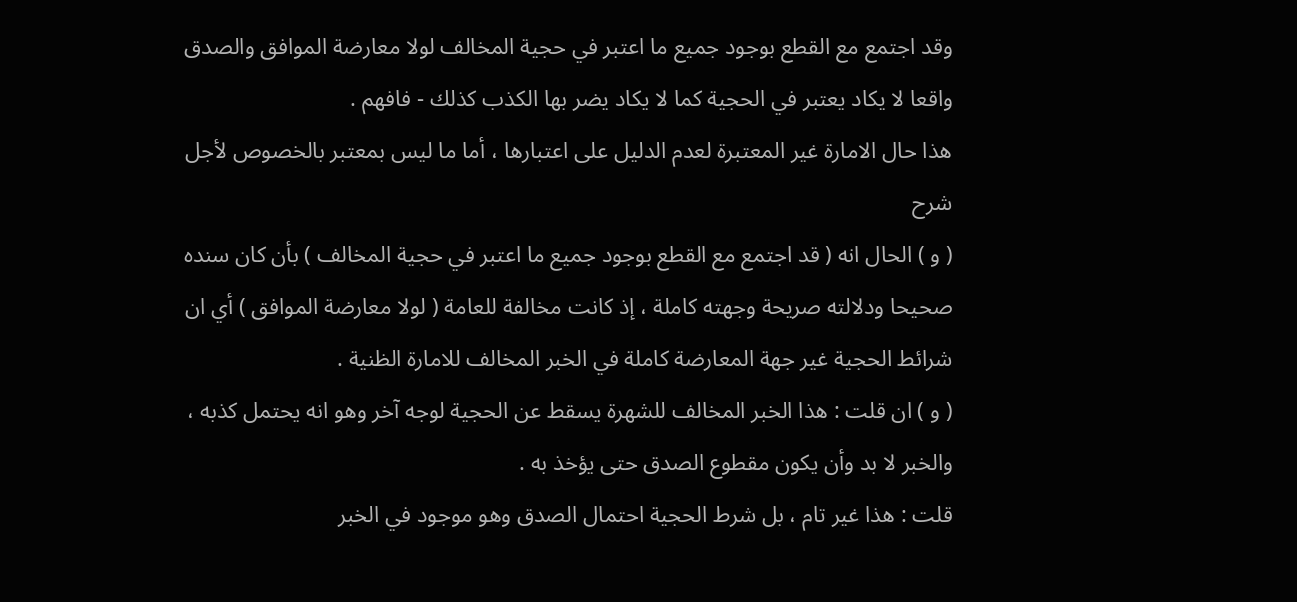وقد اجتمع مع القطع بوجود جميع ما اعتبر في حجية المخالف لولا معارضة الموافق والصدق واقعا لا يكاد يعتبر في الحجية كما لا يكاد يضر بها الكذب كذلك - فافهم .
هذا حال الامارة غير المعتبرة لعدم الدليل على اعتبارها ، أما ما ليس بمعتبر بالخصوص لأجل
شرح
( و ) الحال انه ( قد اجتمع مع القطع بوجود جميع ما اعتبر في حجية المخالف ) بأن كان سنده صحيحا ودلالته صريحة وجهته كاملة ، إذ كانت مخالفة للعامة ( لولا معارضة الموافق ) أي ان شرائط الحجية غير جهة المعارضة كاملة في الخبر المخالف للامارة الظنية .
( و ) ان قلت : هذا الخبر المخالف للشهرة يسقط عن الحجية لوجه آخر وهو انه يحتمل كذبه ، والخبر لا بد وأن يكون مقطوع الصدق حتى يؤخذ به .
قلت : هذا غير تام ، بل شرط الحجية احتمال الصدق وهو موجود في الخبر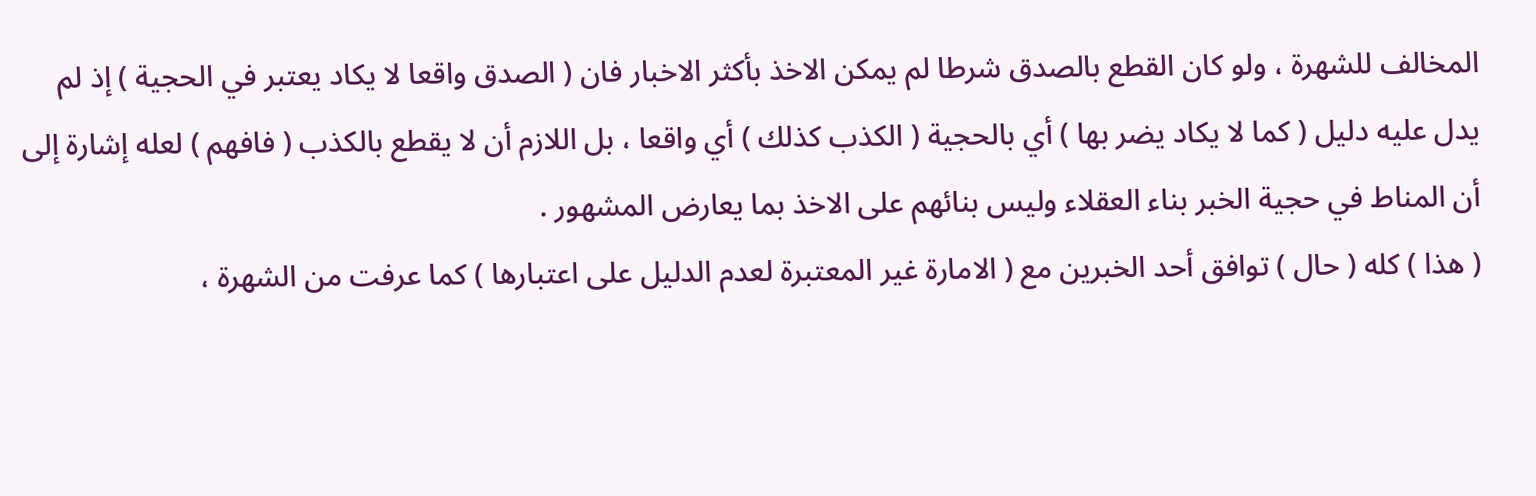المخالف للشهرة ، ولو كان القطع بالصدق شرطا لم يمكن الاخذ بأكثر الاخبار فان ( الصدق واقعا لا يكاد يعتبر في الحجية ) إذ لم يدل عليه دليل ( كما لا يكاد يضر بها ) أي بالحجية ( الكذب كذلك ) أي واقعا ، بل اللازم أن لا يقطع بالكذب ( فافهم ) لعله إشارة إلى أن المناط في حجية الخبر بناء العقلاء وليس بنائهم على الاخذ بما يعارض المشهور .
( هذا ) كله ( حال ) توافق أحد الخبرين مع ( الامارة غير المعتبرة لعدم الدليل على اعتبارها ) كما عرفت من الشهرة ،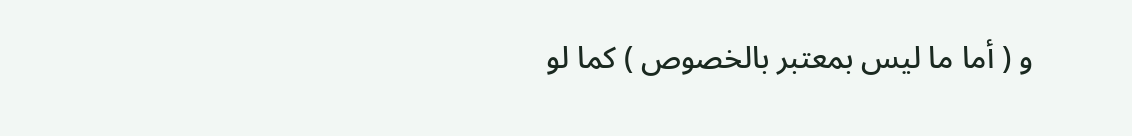و ( أما ما ليس بمعتبر بالخصوص ) كما لو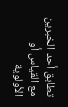تطابق أحد الخبرين مع القياس أو الأولوية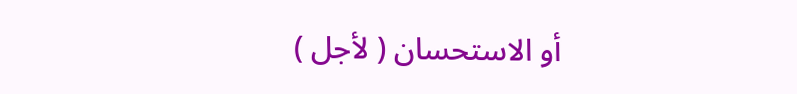أو الاستحسان ( لأجل )